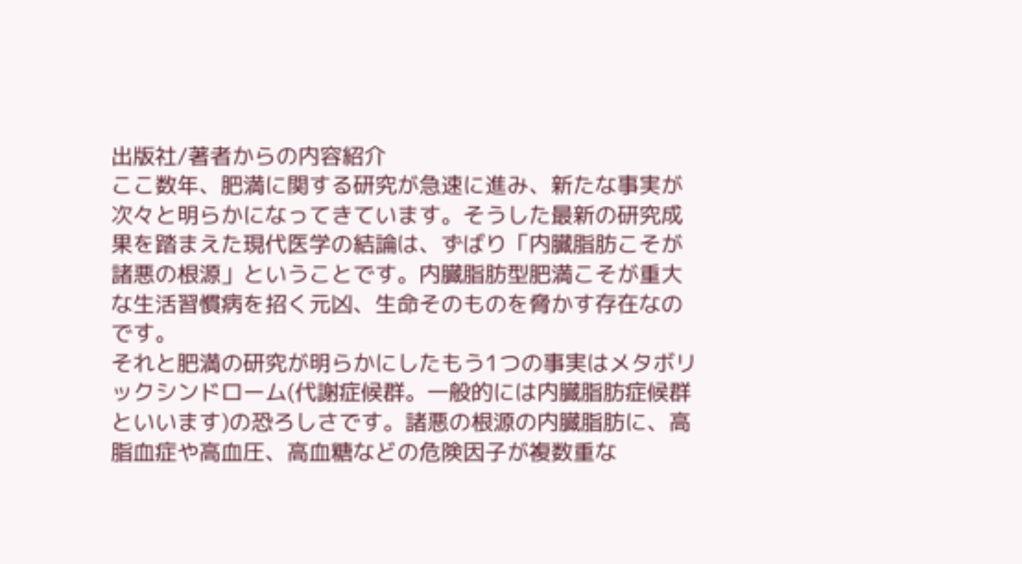出版社/著者からの内容紹介
ここ数年、肥満に関する研究が急速に進み、新たな事実が次々と明らかになってきています。そうした最新の研究成果を踏まえた現代医学の結論は、ずばり「内臓脂肪こそが諸悪の根源」ということです。内臓脂肪型肥満こそが重大な生活習慣病を招く元凶、生命そのものを脅かす存在なのです。
それと肥満の研究が明らかにしたもう1つの事実はメタボリックシンドローム(代謝症候群。一般的には内臓脂肪症候群といいます)の恐ろしさです。諸悪の根源の内臓脂肪に、高脂血症や高血圧、高血糖などの危険因子が複数重な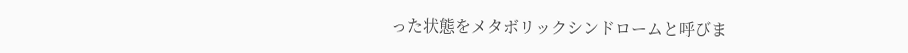った状態をメタボリックシンドロームと呼びま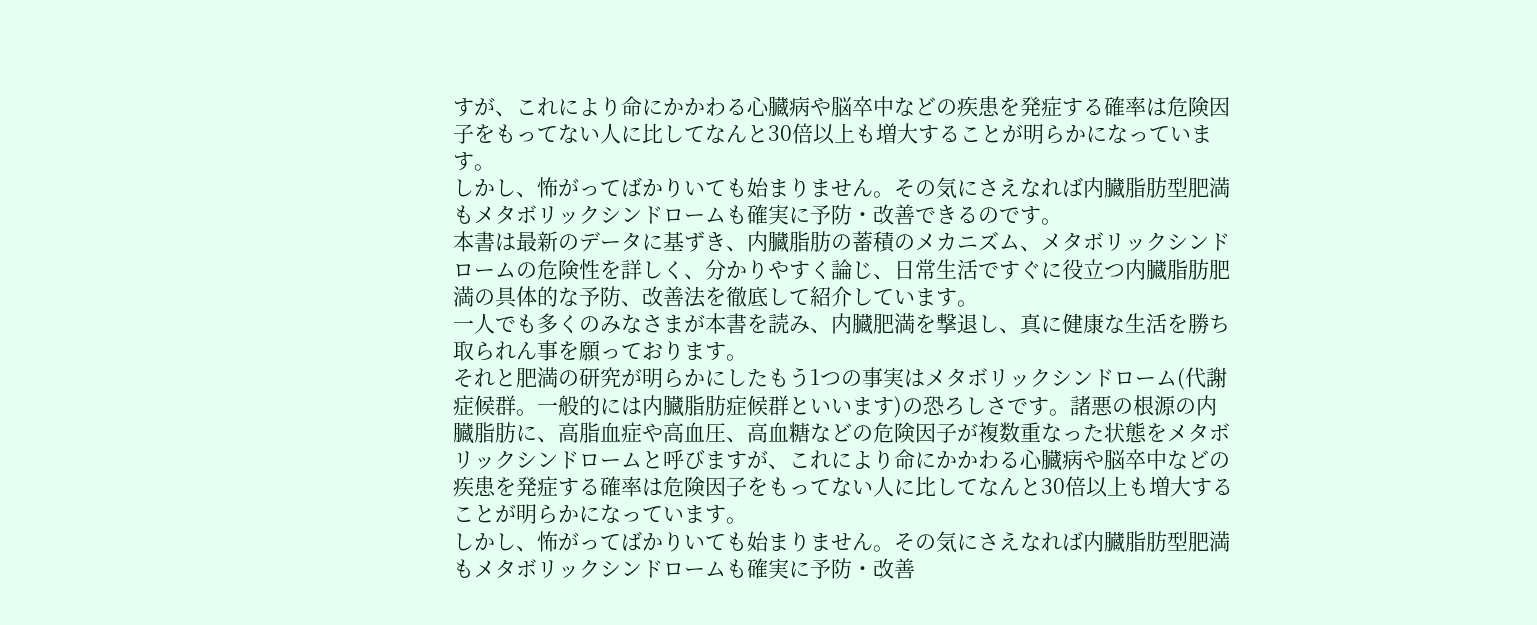すが、これにより命にかかわる心臓病や脳卒中などの疾患を発症する確率は危険因子をもってない人に比してなんと30倍以上も増大することが明らかになっています。
しかし、怖がってばかりいても始まりません。その気にさえなれば内臓脂肪型肥満もメタボリックシンドロームも確実に予防・改善できるのです。
本書は最新のデータに基ずき、内臓脂肪の蓄積のメカニズム、メタボリックシンドロームの危険性を詳しく、分かりやすく論じ、日常生活ですぐに役立つ内臓脂肪肥満の具体的な予防、改善法を徹底して紹介しています。
一人でも多くのみなさまが本書を読み、内臓肥満を撃退し、真に健康な生活を勝ち取られん事を願っております。
それと肥満の研究が明らかにしたもう1つの事実はメタボリックシンドローム(代謝症候群。一般的には内臓脂肪症候群といいます)の恐ろしさです。諸悪の根源の内臓脂肪に、高脂血症や高血圧、高血糖などの危険因子が複数重なった状態をメタボリックシンドロームと呼びますが、これにより命にかかわる心臓病や脳卒中などの疾患を発症する確率は危険因子をもってない人に比してなんと30倍以上も増大することが明らかになっています。
しかし、怖がってばかりいても始まりません。その気にさえなれば内臓脂肪型肥満もメタボリックシンドロームも確実に予防・改善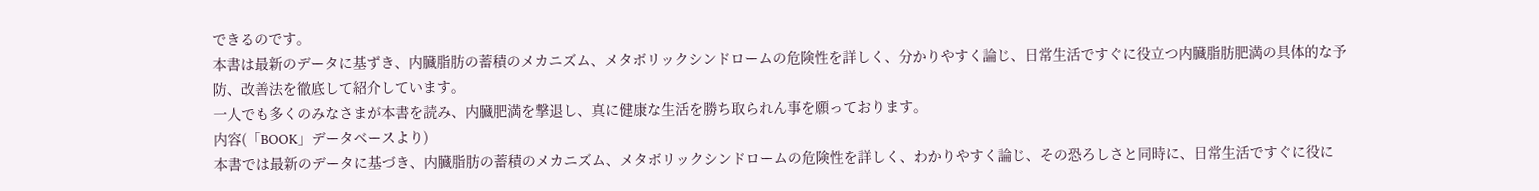できるのです。
本書は最新のデータに基ずき、内臓脂肪の蓄積のメカニズム、メタボリックシンドロームの危険性を詳しく、分かりやすく論じ、日常生活ですぐに役立つ内臓脂肪肥満の具体的な予防、改善法を徹底して紹介しています。
一人でも多くのみなさまが本書を読み、内臓肥満を撃退し、真に健康な生活を勝ち取られん事を願っております。
内容(「BOOK」データベースより)
本書では最新のデータに基づき、内臓脂肪の蓄積のメカニズム、メタボリックシンドロームの危険性を詳しく、わかりやすく論じ、その恐ろしさと同時に、日常生活ですぐに役に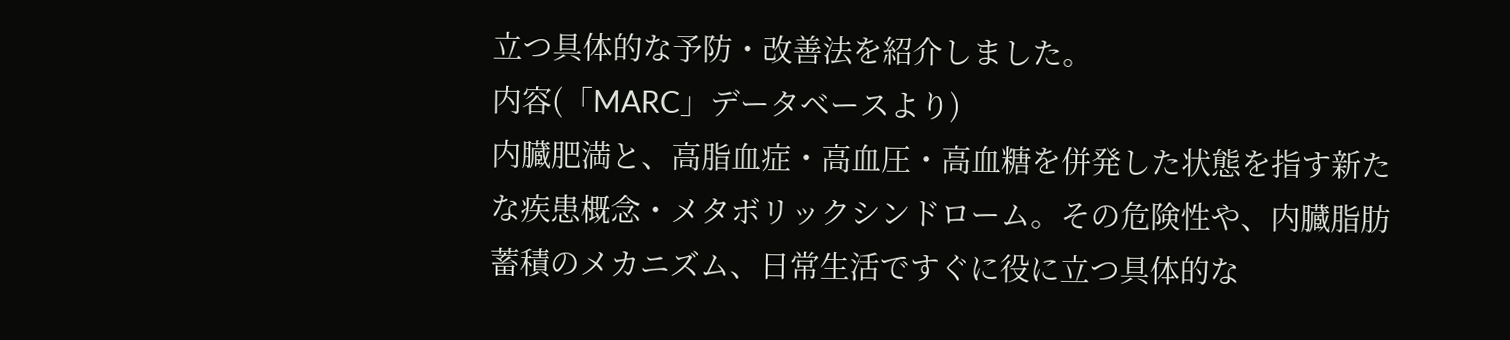立つ具体的な予防・改善法を紹介しました。
内容(「MARC」データベースより)
内臓肥満と、高脂血症・高血圧・高血糖を併発した状態を指す新たな疾患概念・メタボリックシンドローム。その危険性や、内臓脂肪蓄積のメカニズム、日常生活ですぐに役に立つ具体的な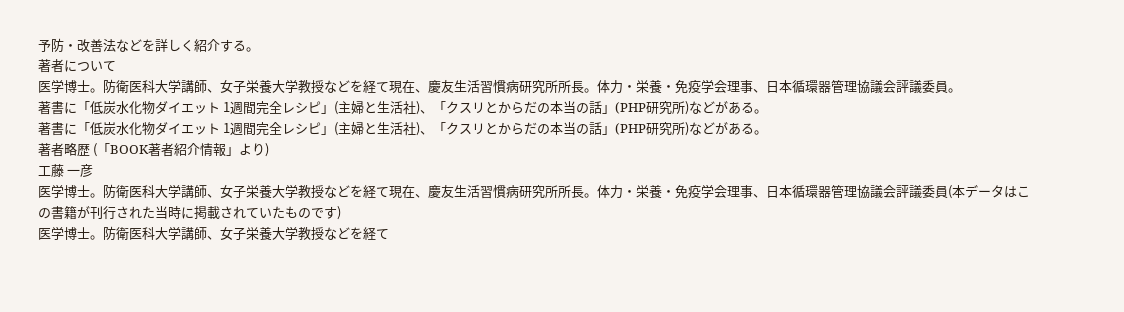予防・改善法などを詳しく紹介する。
著者について
医学博士。防衛医科大学講師、女子栄養大学教授などを経て現在、慶友生活習慣病研究所所長。体力・栄養・免疫学会理事、日本循環器管理協議会評議委員。
著書に「低炭水化物ダイエット 1週間完全レシピ」(主婦と生活社)、「クスリとからだの本当の話」(PHP研究所)などがある。
著書に「低炭水化物ダイエット 1週間完全レシピ」(主婦と生活社)、「クスリとからだの本当の話」(PHP研究所)などがある。
著者略歴 (「BOOK著者紹介情報」より)
工藤 一彦
医学博士。防衛医科大学講師、女子栄養大学教授などを経て現在、慶友生活習慣病研究所所長。体力・栄養・免疫学会理事、日本循環器管理協議会評議委員(本データはこの書籍が刊行された当時に掲載されていたものです)
医学博士。防衛医科大学講師、女子栄養大学教授などを経て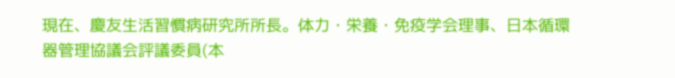現在、慶友生活習慣病研究所所長。体力・栄養・免疫学会理事、日本循環器管理協議会評議委員(本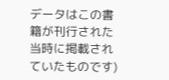データはこの書籍が刊行された当時に掲載されていたものです)